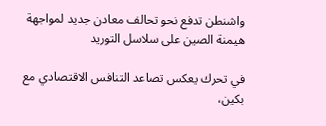واشنطن تدفع نحو تحالف معادن جديد لمواجهة هيمنة الصين على سلاسل التوريد

في تحرك يعكس تصاعد التنافس الاقتصادي مع بكين،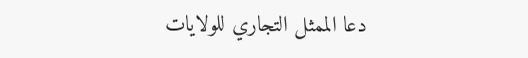دعا الممثل التجاري للولايات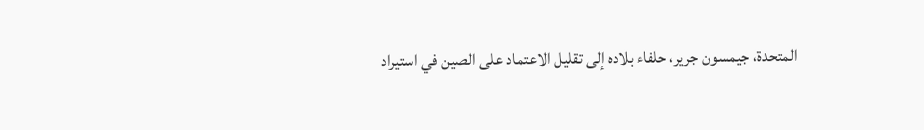المتحدة، جيمسون جرير، حلفاء بلاده إلى تقليل الاعتماد على الصين في استيراد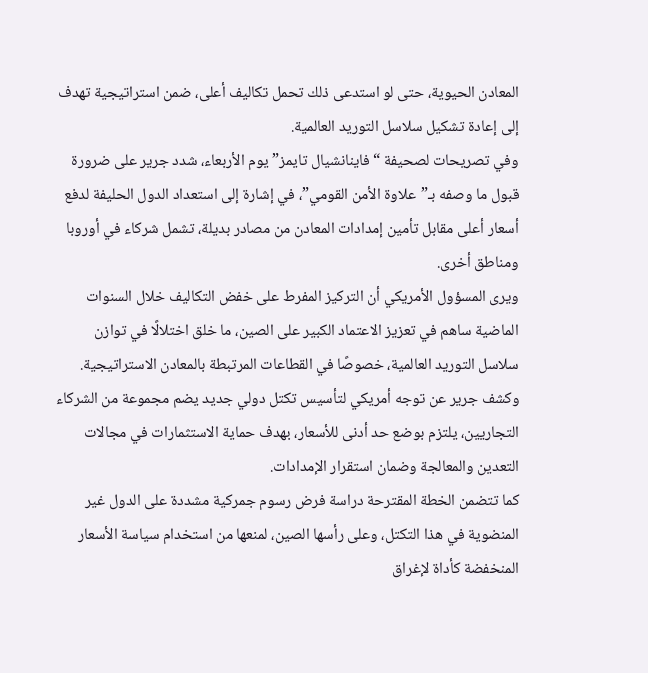المعادن الحيوية، حتى لو استدعى ذلك تحمل تكاليف أعلى، ضمن استراتيجية تهدف إلى إعادة تشكيل سلاسل التوريد العالمية.
وفي تصريحات لصحيفة “فاينانشيال تايمز” يوم الأربعاء، شدد جرير على ضرورة قبول ما وصفه بـ”علاوة الأمن القومي”، في إشارة إلى استعداد الدول الحليفة لدفع أسعار أعلى مقابل تأمين إمدادات المعادن من مصادر بديلة، تشمل شركاء في أوروبا ومناطق أخرى.
ويرى المسؤول الأمريكي أن التركيز المفرط على خفض التكاليف خلال السنوات الماضية ساهم في تعزيز الاعتماد الكبير على الصين، ما خلق اختلالًا في توازن سلاسل التوريد العالمية، خصوصًا في القطاعات المرتبطة بالمعادن الاستراتيجية.
وكشف جرير عن توجه أمريكي لتأسيس تكتل دولي جديد يضم مجموعة من الشركاء التجاريين، يلتزم بوضع حد أدنى للأسعار، بهدف حماية الاستثمارات في مجالات التعدين والمعالجة وضمان استقرار الإمدادات.
كما تتضمن الخطة المقترحة دراسة فرض رسوم جمركية مشددة على الدول غير المنضوية في هذا التكتل، وعلى رأسها الصين، لمنعها من استخدام سياسة الأسعار المنخفضة كأداة لإغراق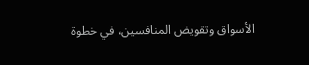الأسواق وتقويض المنافسين، في خطوة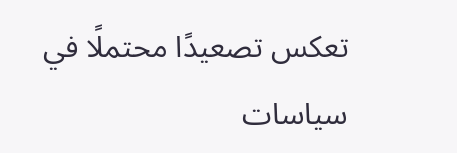تعكس تصعيدًا محتملًا في سياسات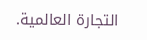التجارة العالمية.